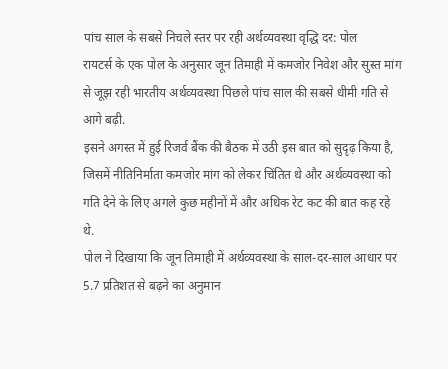पांच साल के सबसे निचले स्तर पर रही अर्थव्यवस्था वृद्धि दर: पोल
रायटर्स के एक पोल के अनुसार जून तिमाही में कमजोर निवेश और सुस्त मांग से जूझ रही भारतीय अर्थव्यवस्था पिछले पांच साल की सबसे धीमी गति से आगे बढ़ी.
इसने अगस्त में हुई रिजर्व बैंक की बैठक में उठी इस बात को सुदृढ़ किया है, जिसमें नीतिनिर्माता कमजोर मांग को लेकर चिंतित थे और अर्थव्यवस्था को गति देने के लिए अगले कुछ महीनों में और अधिक रेट कट की बात कह रहे थे.
पोल ने दिखाया कि जून तिमाही में अर्थव्यवस्था के साल-दर-साल आधार पर 5.7 प्रतिशत से बढ़ने का अनुमान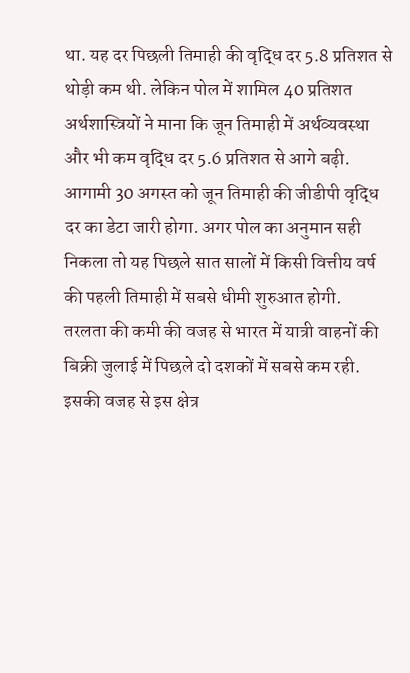था. यह दर पिछली तिमाही की वृद्धि दर 5.8 प्रतिशत से थोड़ी कम थी. लेकिन पोल में शामिल 40 प्रतिशत अर्थशास्त्रियों ने माना कि जून तिमाही में अर्थव्यवस्था और भी कम वृद्धि दर 5.6 प्रतिशत से आगे बढ़ी.
आगामी 30 अगस्त को जून तिमाही की जीडीपी वृद्धि दर का डेटा जारी होगा. अगर पोल का अनुमान सही निकला तो यह पिछले सात सालों में किसी वित्तीय वर्ष की पहली तिमाही में सबसे धीमी शुरुआत होगी.
तरलता की कमी की वजह से भारत में यात्री वाहनों की बिक्री जुलाई में पिछले दो दशकों में सबसे कम रही. इसकी वजह से इस क्षेत्र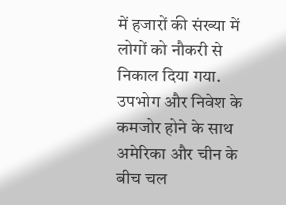में हजारों की संख्या में लोगों को नौकरी से निकाल दिया गया.
उपभोग और निवेश के कमजोर होने के साथ अमेरिका और चीन के बीच चल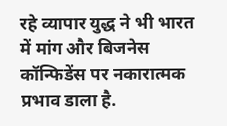रहे व्यापार युद्ध ने भी भारत में मांग और बिजनेस कॉन्फिडेंस पर नकारात्मक प्रभाव डाला है.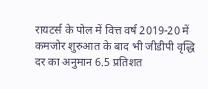रायटर्स के पोल में वित्त वर्ष 2019-20 में कमजोर शुरुआत के बाद भी जीडीपी वृद्धि दर का अनुमान 6.5 प्रतिशत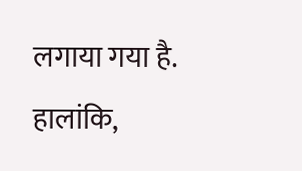लगाया गया है. हालांकि,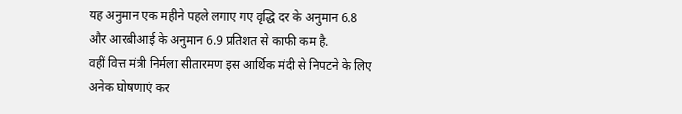यह अनुमान एक महीने पहले लगाए गए वृद्धि दर के अनुमान 6.8 और आरबीआई के अनुमान 6.9 प्रतिशत से काफी कम है.
वहीं वित्त मंत्री निर्मला सीतारमण इस आर्थिक मंदी से निपटने के लिए अनेक घोषणाएं कर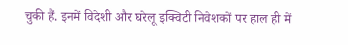चुकी हैं. इनमें विदेशी और घरेलू इक्विटी निवेशकों पर हाल ही में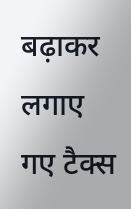बढ़ाकर लगाए गए टैक्स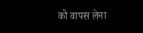को वापस लेना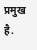प्रमुख है.